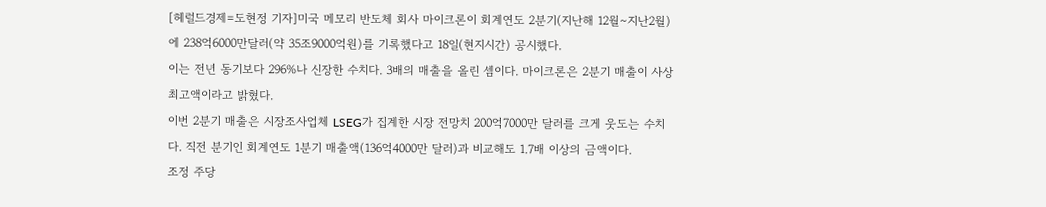[헤럴드경제=도현정 기자]미국 메모리 반도체 회사 마이크론이 회계연도 2분기(지난해 12월∼지난2월)에 238억6000만달러(약 35조9000억원)를 기록했다고 18일(현지시간) 공시했다.
이는 전년 동기보다 296%나 신장한 수치다. 3배의 매출을 올린 셈이다. 마이크론은 2분기 매출이 사상 최고액이라고 밝혔다.
이번 2분기 매출은 시장조사업체 LSEG가 집계한 시장 전망치 200억7000만 달러를 크게 웃도는 수치다. 직전 분기인 회계연도 1분기 매출액(136억4000만 달러)과 비교해도 1.7배 이상의 금액이다.
조정 주당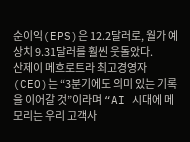순이익(EPS)은 12.2달러로, 월가 예상치 9.31달러를 훨씬 웃돌았다.
산제이 메흐로트라 최고경영자(CEO)는 “3분기에도 의미 있는 기록을 이어갈 것”이라며 “AI 시대에 메모리는 우리 고객사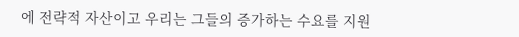에 전략적 자산이고 우리는 그들의 증가하는 수요를 지원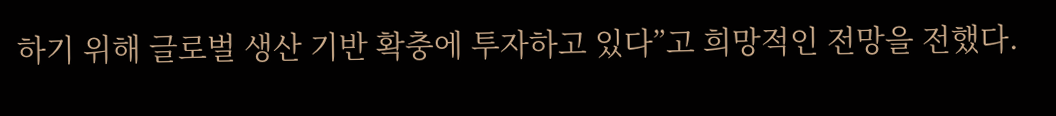하기 위해 글로벌 생산 기반 확충에 투자하고 있다”고 희망적인 전망을 전했다.